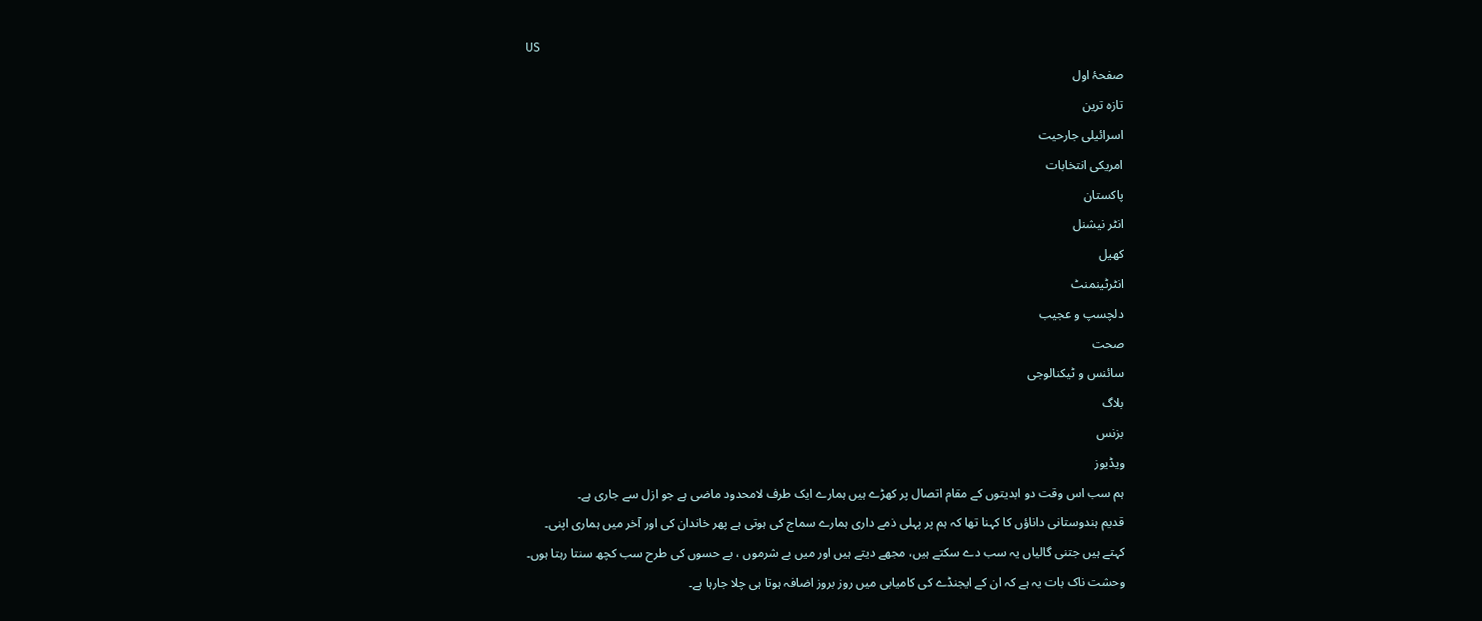US
صفحۂ اول
تازہ ترین
اسرائیلی جارحیت
امریکی انتخابات
پاکستان
انٹر نیشنل
کھیل
انٹرٹینمنٹ
دلچسپ و عجیب
صحت
سائنس و ٹیکنالوجی
بلاگ
بزنس
ویڈیوز
ہم سب اس وقت دو ابدیتوں کے مقام اتصال پر کھڑے ہیں ہمارے ایک طرف لامحدود ماضی ہے جو ازل سے جاری ہے۔
قدیم ہندوستانی داناؤں کا کہنا تھا کہ ہم پر پہلی ذمے داری ہمارے سماج کی ہوتی ہے پھر خاندان کی اور آخر میں ہماری اپنی۔
کہتے ہیں جتنی گالیاں یہ سب دے سکتے ہیں، مجھے دیتے ہیں اور میں بے شرموں ، بے حسوں کی طرح سب کچھ سنتا رہتا ہوں۔
وحشت ناک بات یہ ہے کہ ان کے ایجنڈے کی کامیابی میں روز بروز اضافہ ہوتا ہی چلا جارہا ہے۔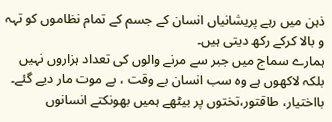ذہن میں رہے پریشانیاں انسان کے جسم کے تمام نظاموں کو تہہ و بالا کرکے رکھ دیتی ہیں۔
ہمارے سماج میں جبر سے مرنے والوں کی تعداد ہزاروں نہیں بلکہ لاکھوں ہے وہ سب انسان بے وقت ، بے موت مار دیے گئے۔
بااختیار، طاقتور،تختوں پر بیٹھے ہمیں بھونکتے انسانوں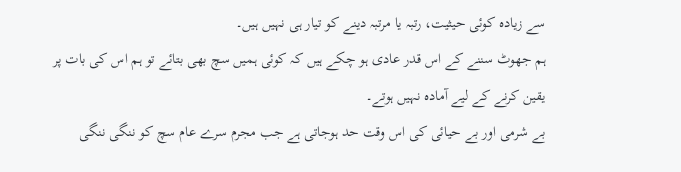سے زیادہ کوئی حیثیت، رتبہ یا مرتبہ دینے کو تیار ہی نہیں ہیں۔
ہم جھوٹ سننے کے اس قدر عادی ہو چکے ہیں کہ کوئی ہمیں سچ بھی بتائے تو ہم اس کی بات پر یقین کرنے کے لیے آمادہ نہیں ہوتے۔
بے شرمی اور بے حیائی کی اس وقت حد ہوجاتی ہے جب مجرم سرے عام سچ کو ننگی ننگی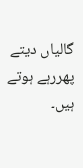گالیاں دیتے پھررہے ہوتے ہیں۔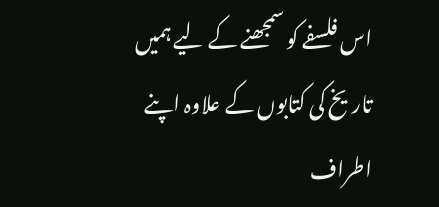اس فلسفے کو سمجھنے کے لیے ہمیں تاریخ کی کتابوں کے علاوہ اپنے اطراف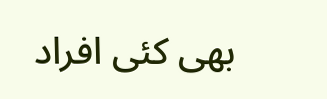بھی کئی افراد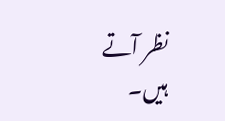نظر آتے ہیں۔